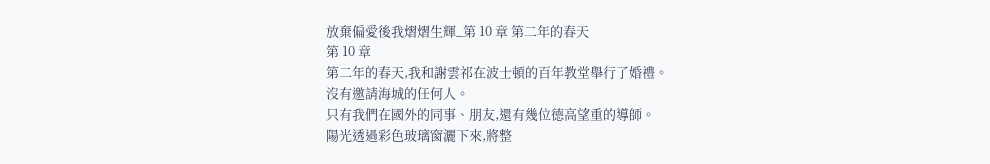放棄偏愛後我熠熠生輝_第 10 章 第二年的春天
第 10 章
第二年的春天,我和謝雲祁在波士頓的百年教堂舉行了婚禮。
沒有邀請海城的任何人。
只有我們在國外的同事、朋友,還有幾位德高望重的導師。
陽光透過彩色玻璃窗灑下來,將整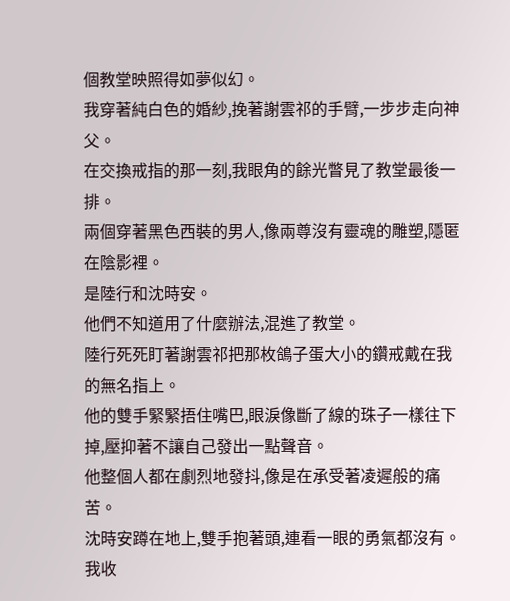個教堂映照得如夢似幻。
我穿著純白色的婚紗,挽著謝雲祁的手臂,一步步走向神父。
在交換戒指的那一刻,我眼角的餘光瞥見了教堂最後一排。
兩個穿著黑色西裝的男人,像兩尊沒有靈魂的雕塑,隱匿在陰影裡。
是陸行和沈時安。
他們不知道用了什麼辦法,混進了教堂。
陸行死死盯著謝雲祁把那枚鴿子蛋大小的鑽戒戴在我的無名指上。
他的雙手緊緊捂住嘴巴,眼淚像斷了線的珠子一樣往下掉,壓抑著不讓自己發出一點聲音。
他整個人都在劇烈地發抖,像是在承受著凌遲般的痛苦。
沈時安蹲在地上,雙手抱著頭,連看一眼的勇氣都沒有。
我收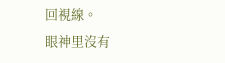回視線。
眼神里沒有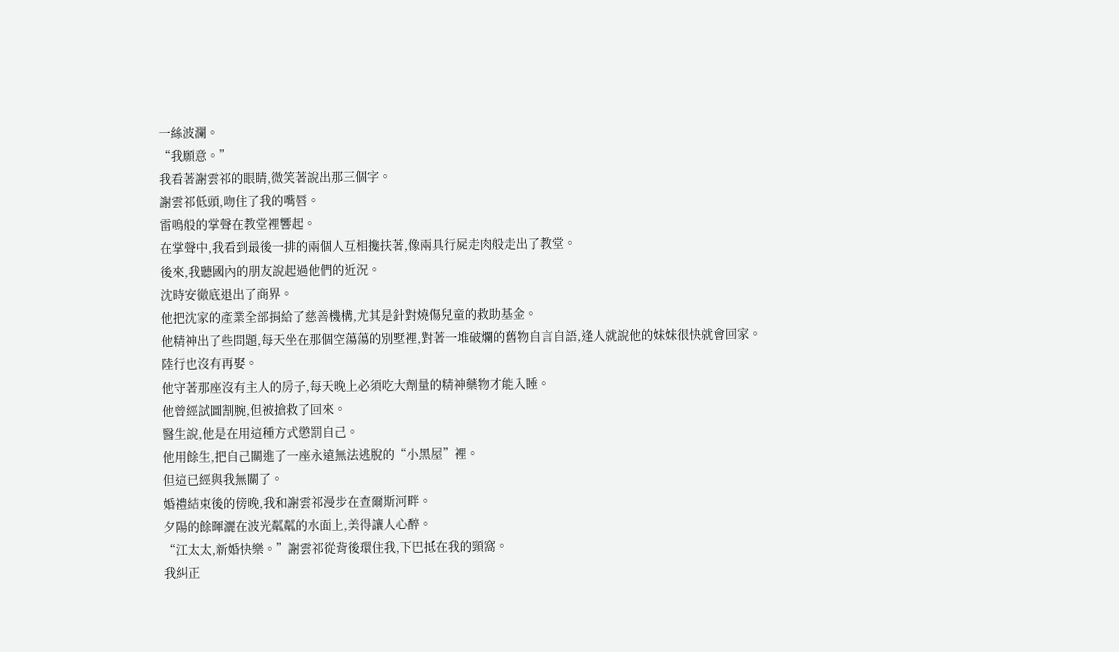一絲波瀾。
“我願意。”
我看著謝雲祁的眼睛,微笑著說出那三個字。
謝雲祁低頭,吻住了我的嘴唇。
雷鳴般的掌聲在教堂裡響起。
在掌聲中,我看到最後一排的兩個人互相攙扶著,像兩具行屍走肉般走出了教堂。
後來,我聽國內的朋友說起過他們的近況。
沈時安徹底退出了商界。
他把沈家的產業全部捐給了慈善機構,尤其是針對燒傷兒童的救助基金。
他精神出了些問題,每天坐在那個空蕩蕩的別墅裡,對著一堆破爛的舊物自言自語,逢人就說他的妹妹很快就會回家。
陸行也沒有再娶。
他守著那座沒有主人的房子,每天晚上必須吃大劑量的精神藥物才能入睡。
他曾經試圖割腕,但被搶救了回來。
醫生說,他是在用這種方式懲罰自己。
他用餘生,把自己關進了一座永遠無法逃脫的“小黑屋”裡。
但這已經與我無關了。
婚禮結束後的傍晚,我和謝雲祁漫步在查爾斯河畔。
夕陽的餘暉灑在波光粼粼的水面上,美得讓人心醉。
“江太太,新婚快樂。”謝雲祁從背後環住我,下巴抵在我的頸窩。
我糾正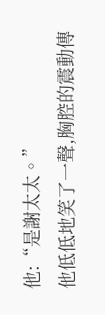他:“是謝太太。”
他低低地笑了一聲,胸腔的震動傳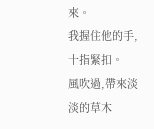來。
我握住他的手,十指緊扣。
風吹過,帶來淡淡的草木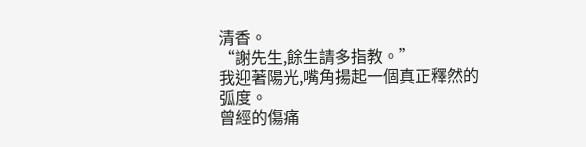清香。
“謝先生,餘生請多指教。”
我迎著陽光,嘴角揚起一個真正釋然的弧度。
曾經的傷痛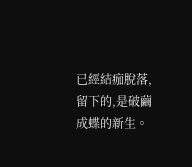已經結痂脫落,留下的,是破繭成蝶的新生。